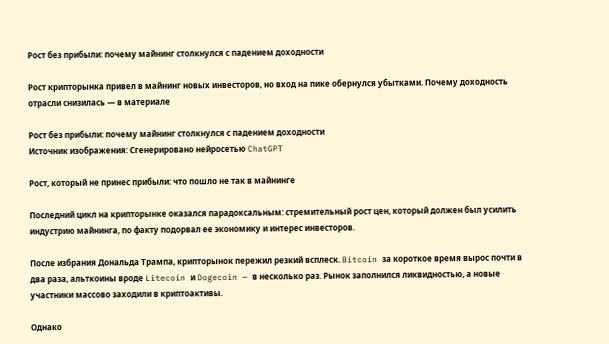Рост без прибыли: почему майнинг столкнулся с падением доходности

Рост крипторынка привел в майнинг новых инвесторов, но вход на пике обернулся убытками. Почему доходность отрасли снизилась — в материале

Рост без прибыли: почему майнинг столкнулся с падением доходности
Источник изображения: Сгенерировано нейросетью ChatGPT

Рост, который не принес прибыли: что пошло не так в майнинге

Последний цикл на крипторынке оказался парадоксальным: стремительный рост цен, который должен был усилить индустрию майнинга, по факту подорвал ее экономику и интерес инвесторов.

После избрания Дональда Трампа, крипторынок пережил резкий всплеск. Bitcoin за короткое время вырос почти в два раза, альткоины вроде Litecoin и Dogecoin — в несколько раз. Рынок заполнился ликвидностью, а новые участники массово заходили в криптоактивы.

Однако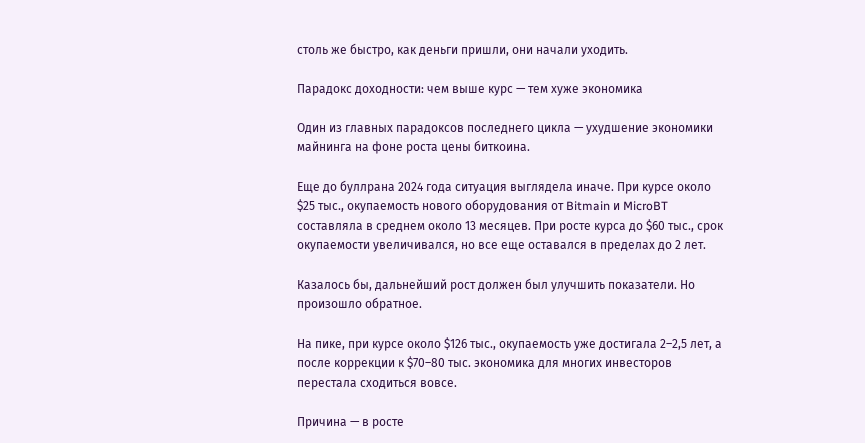столь же быстро, как деньги пришли, они начали уходить.

Парадокс доходности: чем выше курс — тем хуже экономика

Один из главных парадоксов последнего цикла — ухудшение экономики майнинга на фоне роста цены биткоина.

Еще до буллрана 2024 года ситуация выглядела иначе. При курсе около $25 тыс., окупаемость нового оборудования от Bitmain и MicroBT составляла в среднем около 13 месяцев. При росте курса до $60 тыс., срок окупаемости увеличивался, но все еще оставался в пределах до 2 лет.

Казалось бы, дальнейший рост должен был улучшить показатели. Но произошло обратное.

На пике, при курсе около $126 тыс., окупаемость уже достигала 2–2,5 лет, а после коррекции к $70–80 тыс. экономика для многих инвесторов перестала сходиться вовсе.

Причина — в росте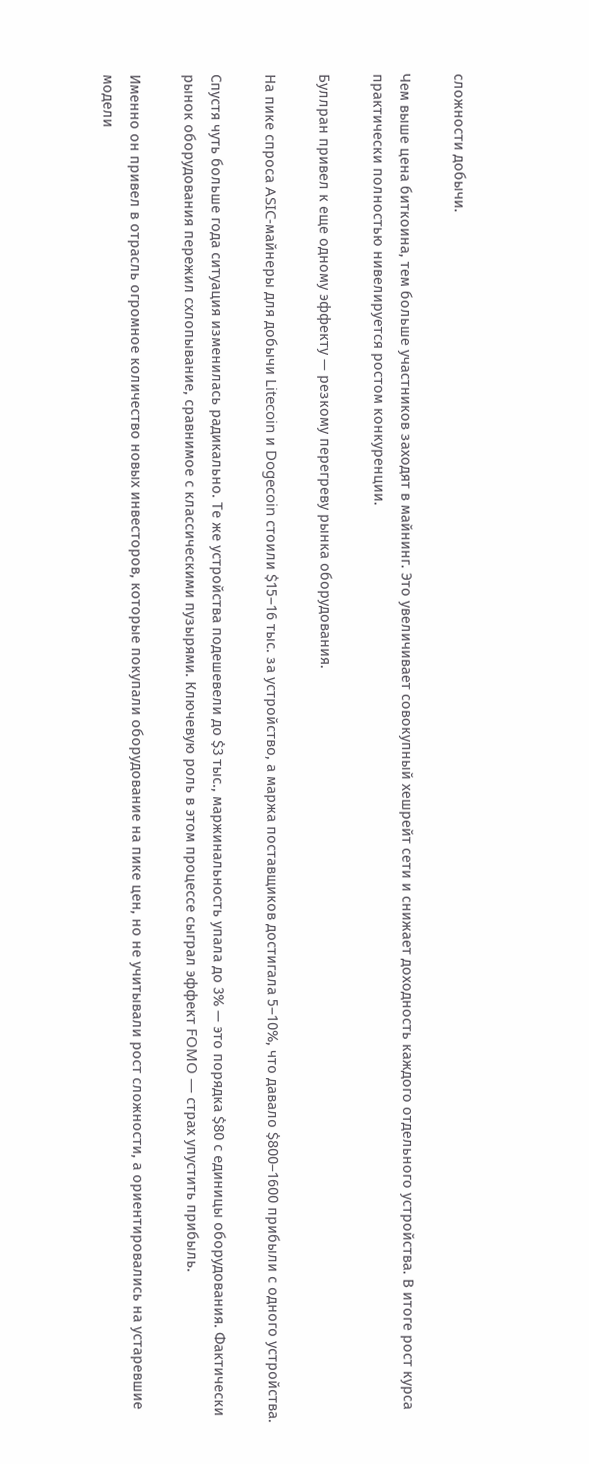сложности добычи.

Чем выше цена биткоина, тем больше участников заходят в майнинг. Это увеличивает совокупный хешрейт сети и снижает доходность каждого отдельного устройства. В итоге рост курса практически полностью нивелируется ростом конкуренции.

Буллран привел к еще одному эффекту — резкому перегреву рынка оборудования.

На пике спроса ASIC-майнеры для добычи Litecoin и Dogecoin стоили $15–16 тыс. за устройство, а маржа поставщиков достигала 5–10%, что давало $800–1600 прибыли с одного устройства.

Спустя чуть больше года ситуация изменилась радикально. Те же устройства подешевели до $3 тыс., маржинальность упала до 3% — это порядка $80 с единицы оборудования. Фактически рынок оборудования пережил схлопывание, сравнимое с классическими пузырями. Ключевую роль в этом процессе сыграл эффект FOMO — страх упустить прибыль.

Именно он привел в отрасль огромное количество новых инвесторов, которые покупали оборудование на пике цен, но не учитывали рост сложности, а ориентировались на устаревшие модели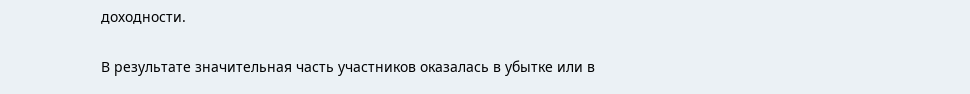доходности.

В результате значительная часть участников оказалась в убытке или в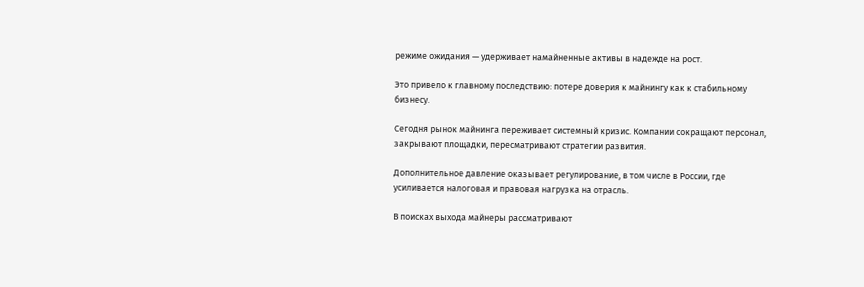режиме ожидания — удерживает намайненные активы в надежде на рост.

Это привело к главному последствию: потере доверия к майнингу как к стабильному бизнесу.

Сегодня рынок майнинга переживает системный кризис. Компании сокращают персонал, закрывают площадки, пересматривают стратегии развития.

Дополнительное давление оказывает регулирование, в том числе в России, где усиливается налоговая и правовая нагрузка на отрасль.

В поисках выхода майнеры рассматривают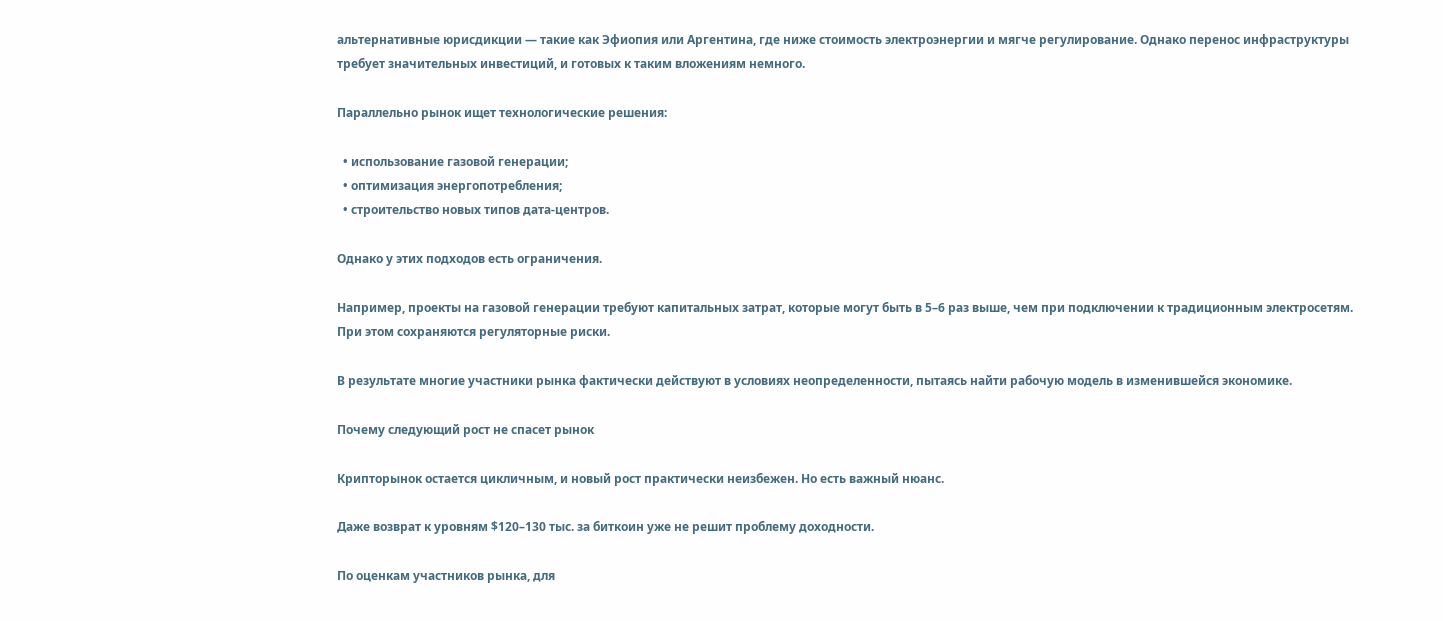альтернативные юрисдикции — такие как Эфиопия или Аргентина, где ниже стоимость электроэнергии и мягче регулирование. Однако перенос инфраструктуры требует значительных инвестиций, и готовых к таким вложениям немного.

Параллельно рынок ищет технологические решения:

  • использование газовой генерации;
  • оптимизация энергопотребления;
  • строительство новых типов дата-центров.

Однако у этих подходов есть ограничения.

Например, проекты на газовой генерации требуют капитальных затрат, которые могут быть в 5–6 раз выше, чем при подключении к традиционным электросетям. При этом сохраняются регуляторные риски.

В результате многие участники рынка фактически действуют в условиях неопределенности, пытаясь найти рабочую модель в изменившейся экономике.

Почему следующий рост не спасет рынок

Крипторынок остается цикличным, и новый рост практически неизбежен. Но есть важный нюанс.

Даже возврат к уровням $120–130 тыс. за биткоин уже не решит проблему доходности.

По оценкам участников рынка, для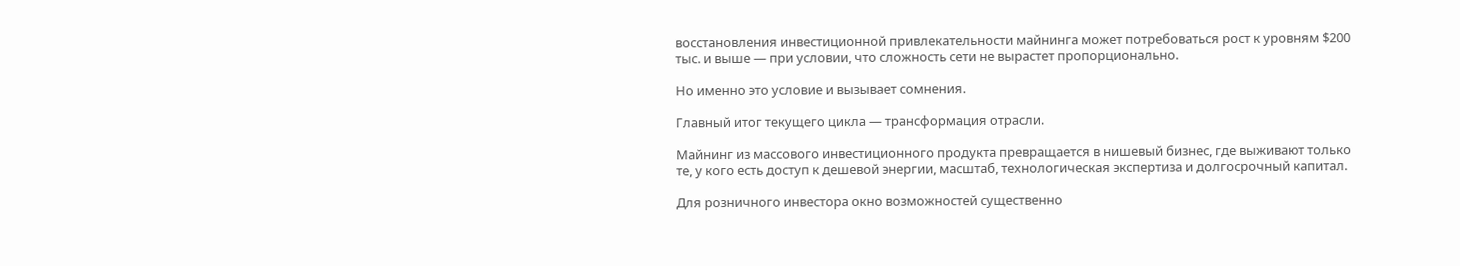восстановления инвестиционной привлекательности майнинга может потребоваться рост к уровням $200 тыс. и выше — при условии, что сложность сети не вырастет пропорционально.

Но именно это условие и вызывает сомнения.

Главный итог текущего цикла — трансформация отрасли.

Майнинг из массового инвестиционного продукта превращается в нишевый бизнес, где выживают только те, у кого есть доступ к дешевой энергии, масштаб, технологическая экспертиза и долгосрочный капитал.

Для розничного инвестора окно возможностей существенно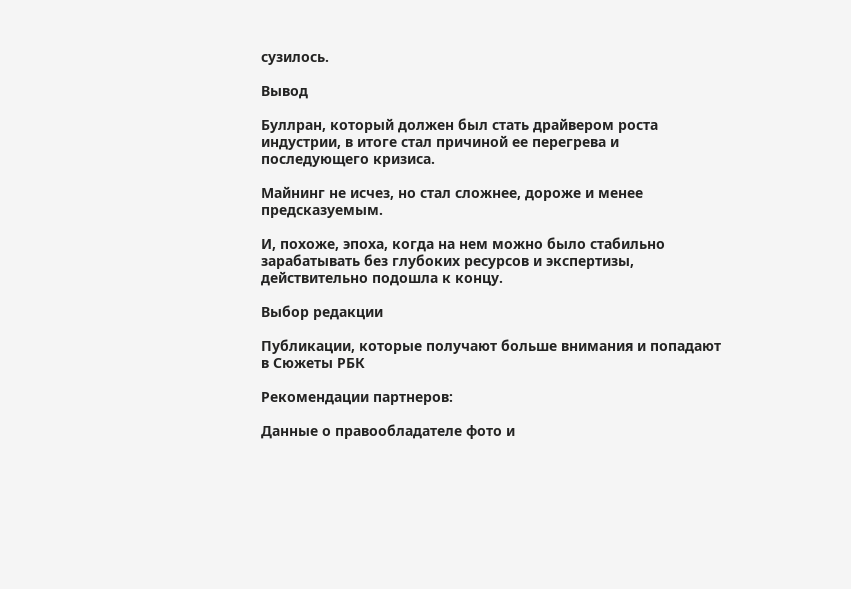сузилось.

Вывод

Буллран, который должен был стать драйвером роста индустрии, в итоге стал причиной ее перегрева и последующего кризиса.

Майнинг не исчез, но стал сложнее, дороже и менее предсказуемым.

И, похоже, эпоха, когда на нем можно было стабильно зарабатывать без глубоких ресурсов и экспертизы, действительно подошла к концу.

Выбор редакции

Публикации, которые получают больше внимания и попадают в Сюжеты РБК

Рекомендации партнеров:

Данные о правообладателе фото и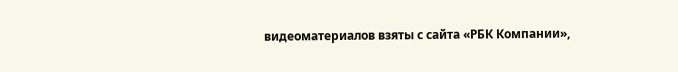видеоматериалов взяты с сайта «РБК Компании»,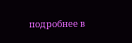подробнее в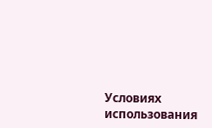Условиях использования